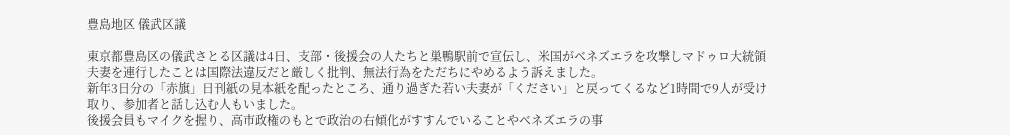豊島地区 儀武区議

東京都豊島区の儀武さとる区議は4日、支部・後援会の人たちと巣鴨駅前で宣伝し、米国がベネズエラを攻撃しマドゥロ大統領夫妻を連行したことは国際法違反だと厳しく批判、無法行為をただちにやめるよう訴えました。
新年3日分の「赤旗」日刊紙の見本紙を配ったところ、通り過ぎた若い夫妻が「ください」と戻ってくるなど1時間で9人が受け取り、参加者と話し込む人もいました。
後援会員もマイクを握り、高市政権のもとで政治の右傾化がすすんでいることやベネズエラの事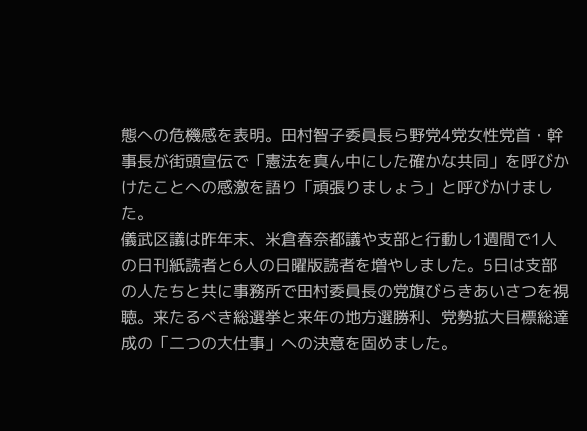態への危機感を表明。田村智子委員長ら野党4党女性党首・幹事長が街頭宣伝で「憲法を真ん中にした確かな共同」を呼びかけたことへの感激を語り「頑張りましょう」と呼びかけました。
儀武区議は昨年末、米倉春奈都議や支部と行動し1週間で1人の日刊紙読者と6人の日曜版読者を増やしました。5日は支部の人たちと共に事務所で田村委員長の党旗びらきあいさつを視聴。来たるべき総選挙と来年の地方選勝利、党勢拡大目標総達成の「二つの大仕事」への決意を固めました。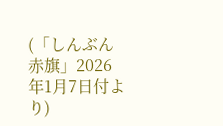(「しんぶん赤旗」2026年1月7日付より)